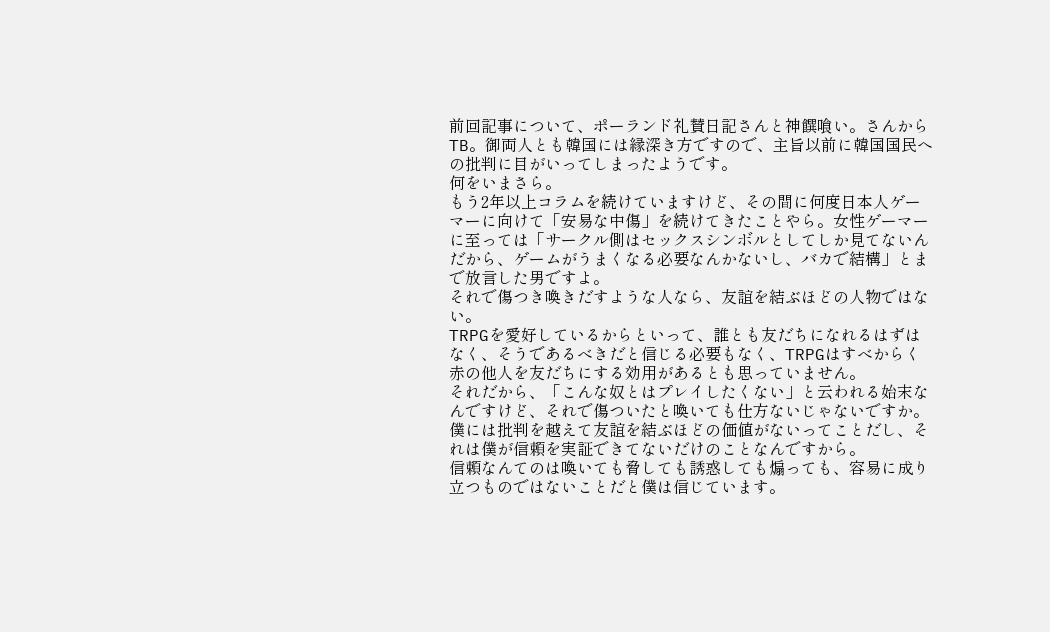前回記事について、ポーランド礼賛日記さんと神饌喰い。さんからTB。御両人とも韓国には縁深き方ですので、主旨以前に韓国国民への批判に目がいってしまったようです。
何をいまさら。
もう2年以上コラムを続けていますけど、その間に何度日本人ゲーマーに向けて「安易な中傷」を続けてきたことやら。女性ゲーマーに至っては「サークル側はセックスシンボルとしてしか見てないんだから、ゲームがうまくなる必要なんかないし、バカで結構」とまで放言した男ですよ。
それで傷つき喚きだすような人なら、友誼を結ぶほどの人物ではない。
TRPGを愛好しているからといって、誰とも友だちになれるはずはなく、そうであるべきだと信じる必要もなく、TRPGはすべからく赤の他人を友だちにする効用があるとも思っていません。
それだから、「こんな奴とはプレイしたくない」と云われる始末なんですけど、それで傷ついたと喚いても仕方ないじゃないですか。僕には批判を越えて友誼を結ぶほどの価値がないってことだし、それは僕が信頼を実証できてないだけのことなんですから。
信頼なんてのは喚いても脅しても誘惑しても煽っても、容易に成り立つものではないことだと僕は信じています。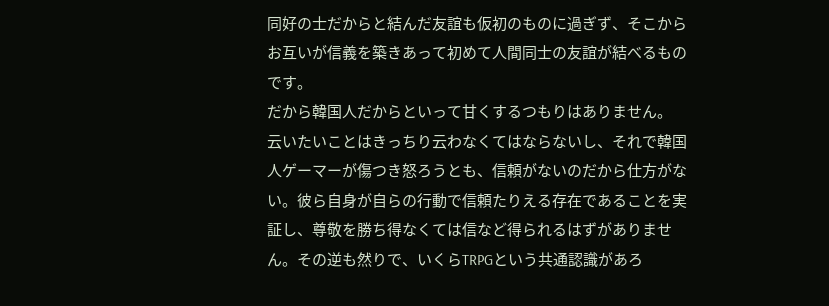同好の士だからと結んだ友誼も仮初のものに過ぎず、そこからお互いが信義を築きあって初めて人間同士の友誼が結べるものです。
だから韓国人だからといって甘くするつもりはありません。
云いたいことはきっちり云わなくてはならないし、それで韓国人ゲーマーが傷つき怒ろうとも、信頼がないのだから仕方がない。彼ら自身が自らの行動で信頼たりえる存在であることを実証し、尊敬を勝ち得なくては信など得られるはずがありません。その逆も然りで、いくらTRPGという共通認識があろ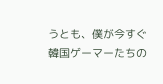うとも、僕が今すぐ韓国ゲーマーたちの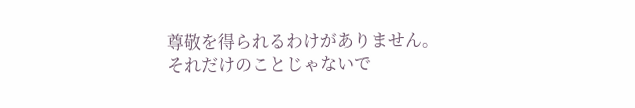尊敬を得られるわけがありません。
それだけのことじゃないで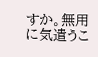すか。無用に気遣うこ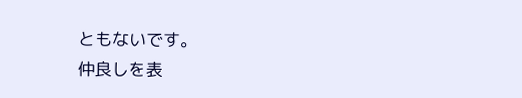ともないです。
仲良しを表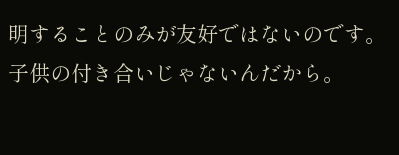明することのみが友好ではないのです。子供の付き合いじゃないんだから。